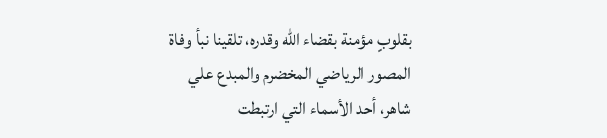بقلوبٍ مؤمنة بقضاء الله وقدره، تلقينا نبأ وفاة المصور الرياضي المخضرم والمبدع علي شاهر، أحد الأسماء التي ارتبطت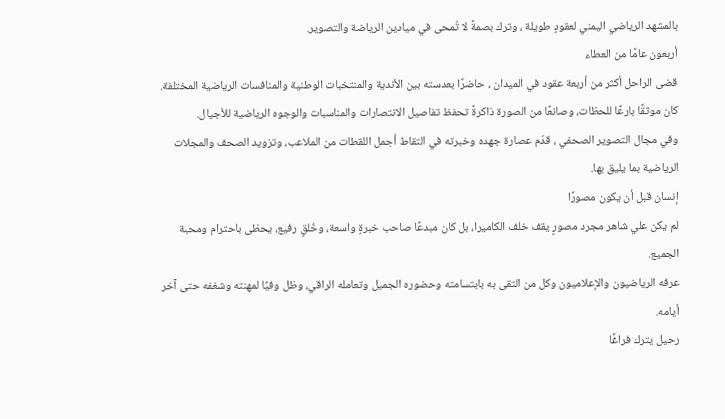بالمشهد الرياضي اليمني لعقودٍ طويلة ، وترك بصمةً لا تُمحى في ميادين الرياضة والتصوير.
أربعون عامًا من العطاء
قضى الراحل أكثر من أربعة عقود في الميدان ، حاضرًا بعدسته بين الأندية والمنتخبات الوطنية والمنافسات الرياضية المختلفة.
كان موثقًا بارعًا للحظات، وصانعًا من الصورة ذاكرةً تحفظ تفاصيل الانتصارات والمناسبات والوجوه الرياضية للأجيال.
وفي مجال التصوير الصحفي ، قدّم عصارة جهده وخبرته في التقاط أجمل اللقطات من الملاعب، وتزويد الصحف والمجلات الرياضية بما يليق بها.
إنسان قبل أن يكون مصورًا
لم يكن علي شاهر مجرد مصورٍ يقف خلف الكاميرا، بل كان مبدعًا صاحب خبرةٍ واسعة، وخُلقٍ رفيع، يحظى باحترام ومحبة الجميع.
عرفه الرياضيون والإعلاميون وكل من التقى به بابتسامته وحضوره الجميل وتعامله الراقي، وظل وفيًا لمهنته وشغفه حتى آخر أيامه.
رحيل يترك فراغًا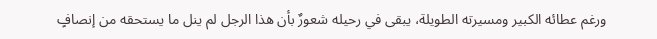ورغم عطائه الكبير ومسيرته الطويلة، يبقى في رحيله شعورٌ بأن هذا الرجل لم ينل ما يستحقه من إنصافٍ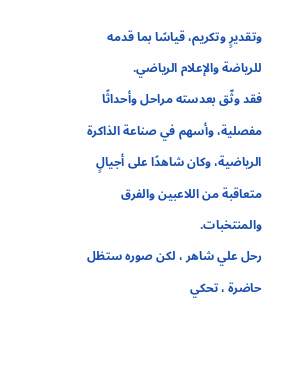وتقديرٍ وتكريم، قياسًا بما قدمه للرياضة والإعلام الرياضي.
فقد وثّق بعدسته مراحل وأحداثًا مفصلية، وأسهم في صناعة الذاكرة الرياضية، وكان شاهدًا على أجيالٍ متعاقبة من اللاعبين والفرق والمنتخبات.
رحل علي شاهر ، لكن صوره ستظل حاضرة ، تحكي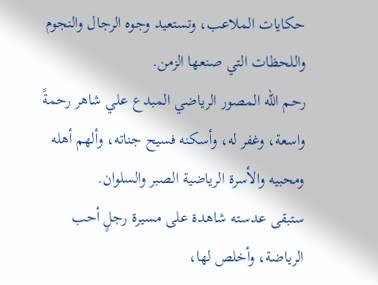حكايات الملاعب، وتستعيد وجوه الرجال والنجوم واللحظات التي صنعها الزمن.
رحم الله المصور الرياضي المبدع علي شاهر رحمةً واسعة، وغفر له، وأسكنه فسيح جناته، وألهم أهله ومحبيه والأسرة الرياضية الصبر والسلوان.
ستبقى عدسته شاهدة على مسيرة رجلٍ أحب الرياضة، وأخلص لها،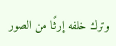وترك خلفه إرثًا من الصور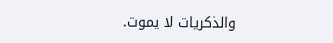والذكريات لا يموت.